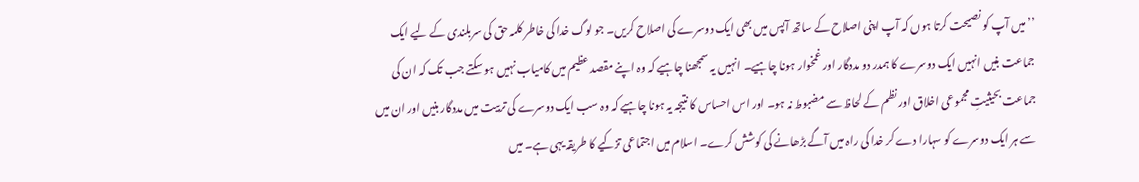’’میں آپ کو نصیحت کرتا ہوں کہ آپ اپنی اصلاح کے ساتھ آپس میں بھی ایک دوسرے کی اصلاح کریں۔ جو لوگ خدا کی خاطر کلمہ حق کی سربلندی کے لیے ایک جماعت بنیں انہیں ایک دوسرے کا ہمدر دو مددگار اور غمخوار ہونا چاہیے۔ انہیں یہ سمجھنا چاہیے کہ وہ اپنے مقصد عظیم میں کامیاب نہیں ہو سکتے جب تک کہ ان کی جماعت بحیثیتِ مجموعی اخلاق اور نظم کے لحاظ سے مضبوط نہ ہو۔ اور اس احساس کا نتیجہ یہ ہونا چاہیے کہ وہ سب ایک دوسرے کی تربیت میں مددگار بنیں اور ان میں سے ہر ایک دوسرے کو سہارا دے کر خدا کی راہ میں آگے بڑھانے کی کوشش کرے۔ اسلام میں اجتماعی تزکیے کا طریقہ یہی ہے۔ میں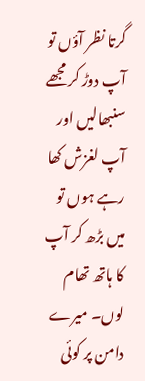گرتا نظر آؤں تو آپ دوڑ کر مجھے سنبھالیں اور آپ لغزش کھا رہے ہوں تو میں بڑھ کر آپ کا ہاتھ تھام لوں۔ میرے دامن پر کوئی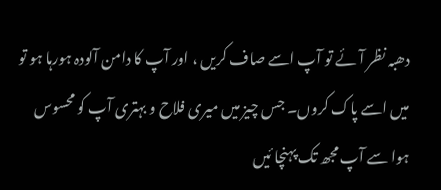دھبہ نظر آئے تو آپ اسے صاف کریں ، اور آپ کا دامن آلودہ ہورہا ہو تو میں اسے پاک کروں۔ جس چیز میں میری فلاح و بہتری آپ کو محسوس ہوا سے آپ مجھ تک پہنچا ئیں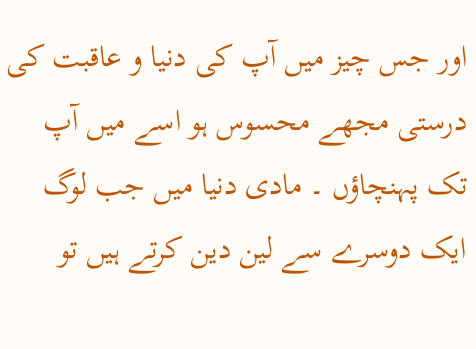اور جس چیز میں آپ کی دنیا و عاقبت کی درستی مجھے محسوس ہو اسے میں آپ تک پہنچاؤں ۔ مادی دنیا میں جب لوگ ایک دوسرے سے لین دین کرتے ہیں تو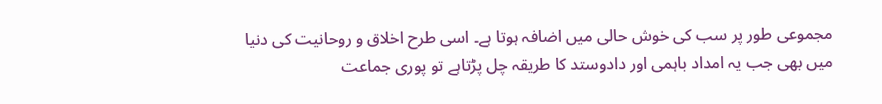مجموعی طور پر سب کی خوش حالی میں اضافہ ہوتا ہے۔ اسی طرح اخلاق و روحانیت کی دنیا میں بھی جب یہ امداد باہمی اور دادوستد کا طریقہ چل پڑتاہے تو پوری جماعت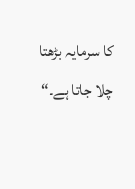کا سرمایہ بڑھتا چلا جاتا ہے۔“